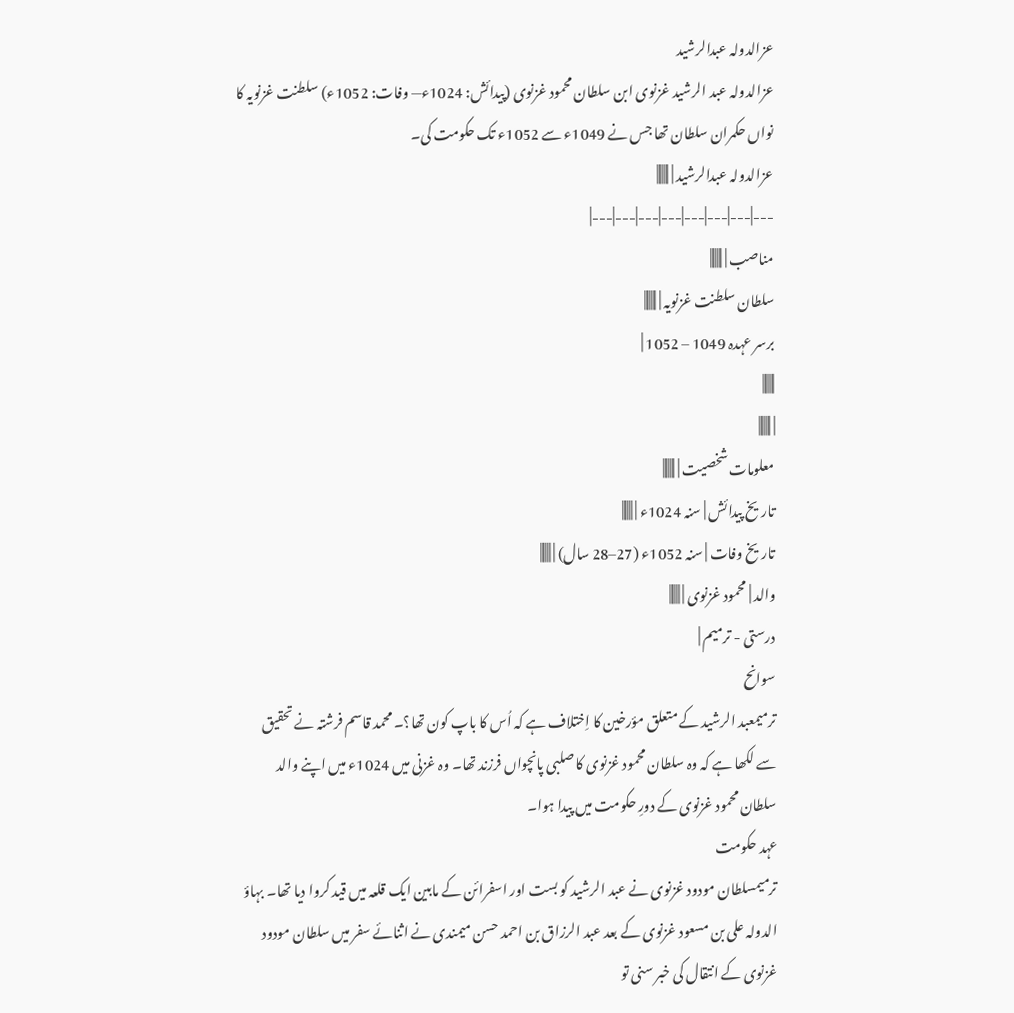عزالدولہ عبدالرشید
عزالدولہ عبد الرشید غزنوی ابن سلطان محمود غزنوی (پیدائش: 1024ء— وفات: 1052ء) سلطنت غزنویہ کا نواں حکمران سلطان تھا جس نے 1049ء سے 1052ء تک حکومت کی۔
عزالدولہ عبدالرشید | |||||||
---|---|---|---|---|---|---|---|
مناصب | |||||||
سلطان سلطنت غزنویہ | |||||||
برسر عہدہ 1049 – 1052 |
|||||||
| |||||||
معلومات شخصیت | |||||||
تاریخ پیدائش | سنہ 1024ء | ||||||
تاریخ وفات | سنہ 1052ء (27–28 سال) | ||||||
والد | محمود غزنوی | ||||||
درستی - ترمیم |
سوانح
ترمیمعبد الرشید کے متعلق مؤرخین کا اِختلاف ہے کہ اُس کا باپ کون تھا؟۔ محمد قاسم فرشتہ نے تحقیق سے لکھا ہے کہ وہ سلطان محمود غزنوی کا صلبی پانچواں فرزند تھا۔ وہ غزنی میں 1024ء میں اپنے والد سلطان محمود غزنوی کے دورِ حکومت میں پیدا ہوا۔
عہد حکومت
ترمیمسلطان مودود غزنوی نے عبد الرشید کو بست اور اسفرائن کے مابین ایک قلعہ میں قید کروا دیا تھا۔ بہاؤ الدولہ علی بن مسعود غزنوی کے بعد عبد الرزاق بن احمد حسن میمندی نے اثنائے سفر میں سلطان مودود غزنوی کے انتقال کی خبر سنی تو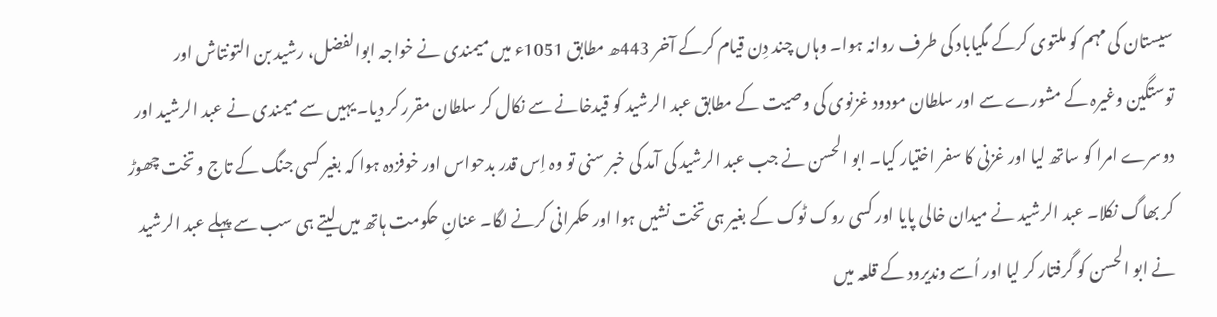سیستان کی مہم کو ملتوی کرکے مگیاباد کی طرف روانہ ہوا۔ وہاں چند دِن قیام کرکے آخر 443ھ مطابق 1051ء میں میمندی نے خواجہ ابوالفضل، رشید بن التونتاش اور توستگین وغیرہ کے مشورے سے اور سلطان مودود غزنوی کی وصیت کے مطابق عبد الرشید کو قیدخانے سے نکال کر سلطان مقرر کر دیا۔ یہیں سے میمندی نے عبد الرشید اور دوسرے امرا کو ساتھ لیا اور غزنی کا سفر اختیار کیا۔ ابو الحسن نے جب عبد الرشید کی آمد کی خبر سنی تو وہ اِس قدر بدحواس اور خوفزدہ ہوا کہ بغیر کسی جنگ کے تاج و تخت چھوڑ کر بھاگ نکلا۔ عبد الرشید نے میدان خالی پایا اور کسی روک ٹوک کے بغیر ہی تخت نشیں ہوا اور حکمرانی کرنے لگا۔ عنانِ حکومت ہاتھ میں لیتے ہی سب سے پہلے عبد الرشید نے ابو الحسن کو گرفتار کر لیا اور اُسے وندیرود کے قلعہ میں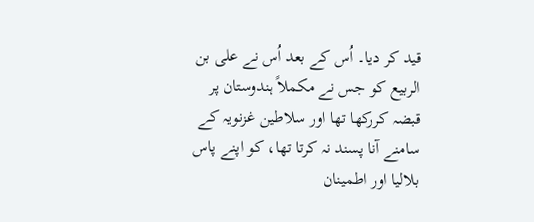قید کر دیا۔ اُس کے بعد اُس نے علی بن الربیع کو جس نے مکملاً ہندوستان پر قبضہ کررکھا تھا اور سلاطین غزنویہ کے سامنے آنا پسند نہ کرتا تھا، کو اپنے پاس بلالیا اور اطمینان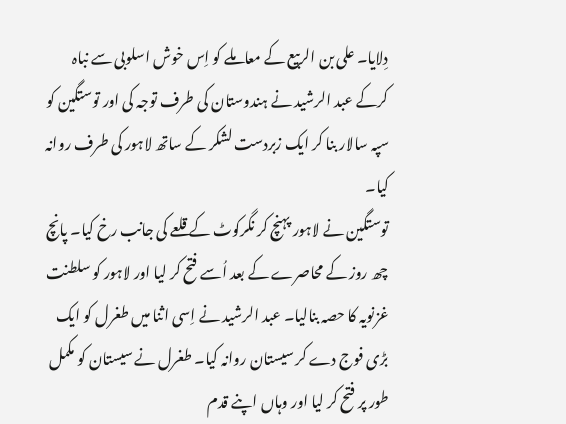دِلایا۔ علی بن الربیع کے معاملے کو اِس خوش اسلوبی سے نباہ کرکے عبد الرشید نے ہندوستان کی طرف توجہ کی اور توستگین کو سپہ سالار بنا کر ایک زبردست لشکر کے ساتھ لاہور کی طرف روانہ کیا۔
توستگین نے لاہور پہنچ کر نگرکوٹ کے قلعے کی جانب رخ کیا۔ پانچ چھ روز کے محاصرے کے بعد اُسے فتح کر لیا اور لاہور کو سلطنت غزنویہ کا حصہ بنالیا۔ عبد الرشید نے اِسی اثنا میں طغرل کو ایک بڑی فوج دے کر سیستان روانہ کیا۔ طغرل نے سیستان کو مکمل طور پر فتح کر لیا اور وہاں اپنے قدم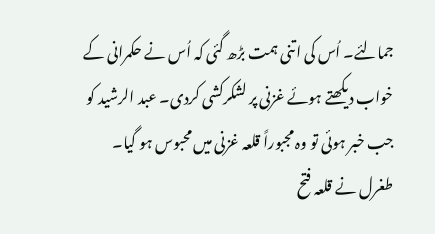جمالئے۔ اُس کی اتنی ہمت بڑھ گئی کہ اُس نے حکمرانی کے خواب دیکھتے ہوئے غزنی پر لشکرکشی کردی۔ عبد الرشید کو جب خبر ہوئی تو وہ مجبوراً قلعہ غزنی میں محبوس ہو گیا۔ طغرل نے قلعہ فتح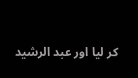کر لیا اور عبد الرشید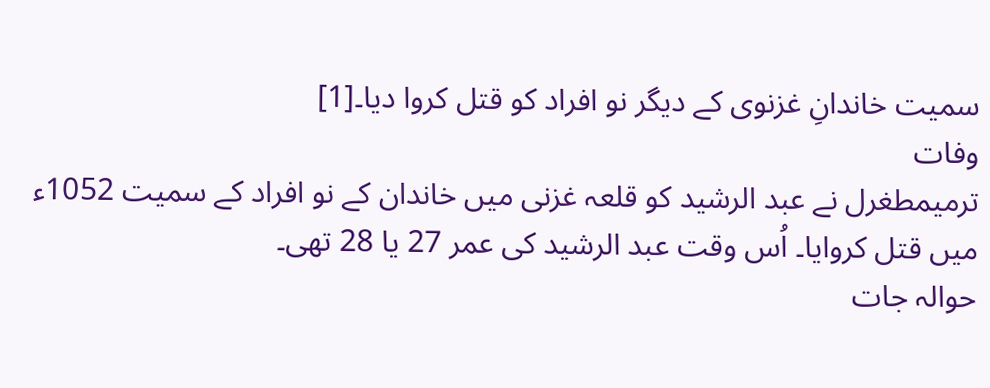سمیت خاندانِ غزنوی کے دیگر نو افراد کو قتل کروا دیا۔[1]
وفات
ترمیمطغرل نے عبد الرشید کو قلعہ غزنی میں خاندان کے نو افراد کے سمیت 1052ء میں قتل کروایا۔ اُس وقت عبد الرشید کی عمر 27 یا 28 تھی۔
حوالہ جات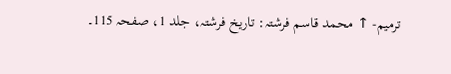ترمیم- ↑ محمد قاسم فرشتہ: تاریخ فرشتہ، جلد 1، صفحہ 115۔